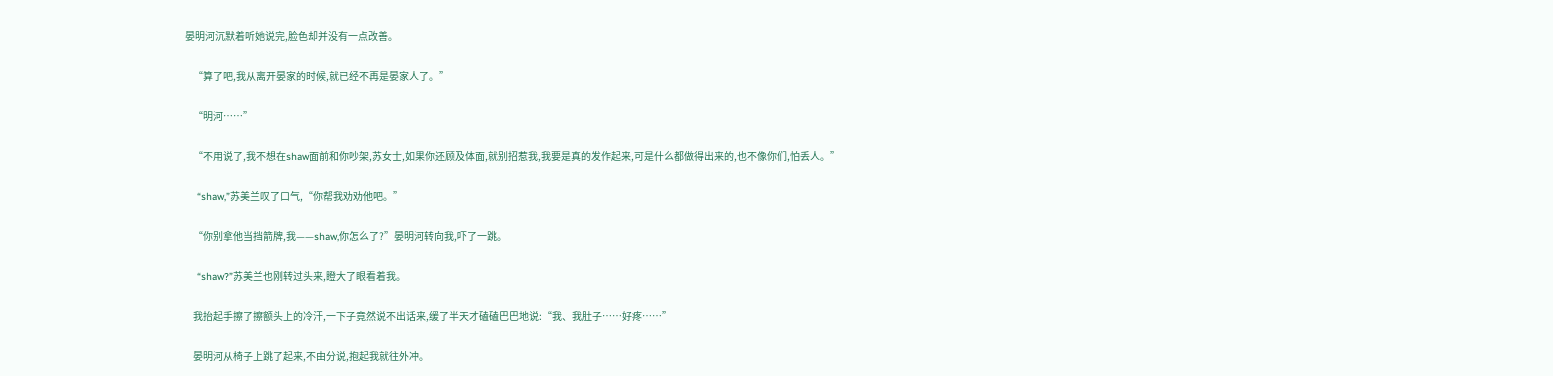晏明河沉默着听她说完,脸色却并没有一点改善。

    “算了吧,我从离开晏家的时候,就已经不再是晏家人了。”

    “明河……”

    “不用说了,我不想在shaw面前和你吵架,苏女士,如果你还顾及体面,就别招惹我,我要是真的发作起来,可是什么都做得出来的,也不像你们,怕丢人。”

    “shaw,”苏美兰叹了口气,“你帮我劝劝他吧。”

    “你别拿他当挡箭牌,我——shaw,你怎么了?”晏明河转向我,吓了一跳。

    “shaw?”苏美兰也刚转过头来,瞪大了眼看着我。

    我抬起手擦了擦额头上的冷汗,一下子竟然说不出话来,缓了半天才磕磕巴巴地说:“我、我肚子……好疼……”

    晏明河从椅子上跳了起来,不由分说,抱起我就往外冲。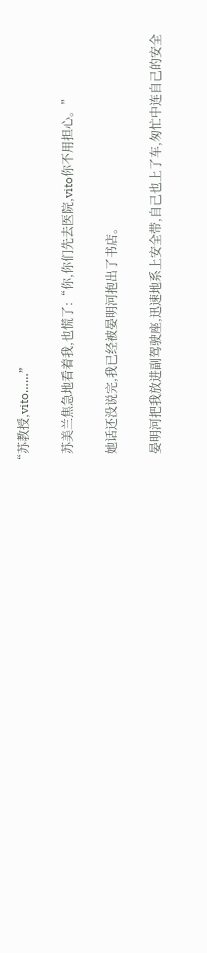“苏教授,vito……”

    苏美兰焦急地看着我,也慌了:“你,你们先去医院,vito你不用担心。”

    她话还没说完,我已经被晏明河抱出了书店。

    晏明河把我放进副驾驶座,迅速地系上安全带,自己也上了车,匆忙中连自己的安全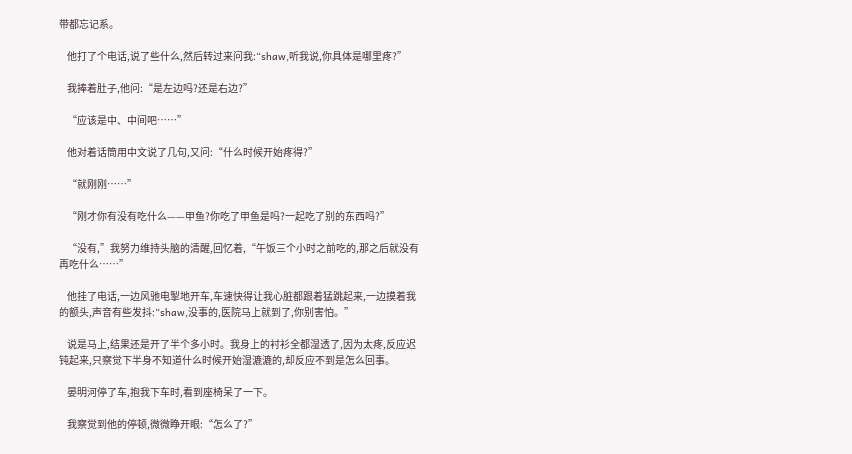带都忘记系。

    他打了个电话,说了些什么,然后转过来问我:“shaw,听我说,你具体是哪里疼?”

    我捧着肚子,他问:“是左边吗?还是右边?”

    “应该是中、中间吧……”

    他对着话筒用中文说了几句,又问:“什么时候开始疼得?”

    “就刚刚……”

    “刚才你有没有吃什么——甲鱼?你吃了甲鱼是吗?一起吃了别的东西吗?”

    “没有,”我努力维持头脑的清醒,回忆着,“午饭三个小时之前吃的,那之后就没有再吃什么……”

    他挂了电话,一边风驰电掣地开车,车速快得让我心脏都跟着猛跳起来,一边摸着我的额头,声音有些发抖:“shaw,没事的,医院马上就到了,你别害怕。”

    说是马上,结果还是开了半个多小时。我身上的衬衫全都湿透了,因为太疼,反应迟钝起来,只察觉下半身不知道什么时候开始湿漉漉的,却反应不到是怎么回事。

    晏明河停了车,抱我下车时,看到座椅呆了一下。

    我察觉到他的停顿,微微睁开眼:“怎么了?”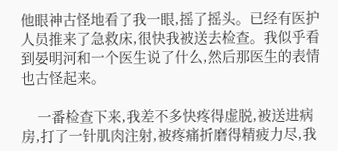他眼神古怪地看了我一眼,摇了摇头。已经有医护人员推来了急救床,很快我被送去检查。我似乎看到晏明河和一个医生说了什么,然后那医生的表情也古怪起来。

    一番检查下来,我差不多快疼得虚脱,被送进病房,打了一针肌肉注射,被疼痛折磨得精疲力尽,我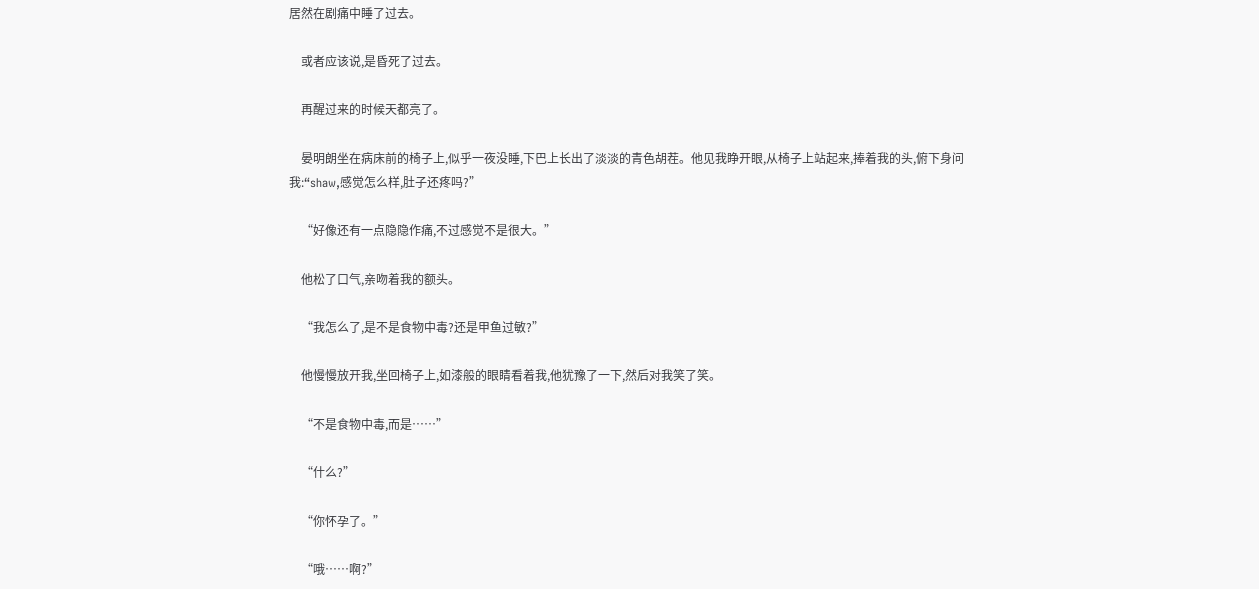居然在剧痛中睡了过去。

    或者应该说,是昏死了过去。

    再醒过来的时候天都亮了。

    晏明朗坐在病床前的椅子上,似乎一夜没睡,下巴上长出了淡淡的青色胡茬。他见我睁开眼,从椅子上站起来,捧着我的头,俯下身问我:“shaw,感觉怎么样,肚子还疼吗?”

    “好像还有一点隐隐作痛,不过感觉不是很大。”

    他松了口气,亲吻着我的额头。

    “我怎么了,是不是食物中毒?还是甲鱼过敏?”

    他慢慢放开我,坐回椅子上,如漆般的眼睛看着我,他犹豫了一下,然后对我笑了笑。

    “不是食物中毒,而是……”

    “什么?”

    “你怀孕了。”

    “哦……啊?”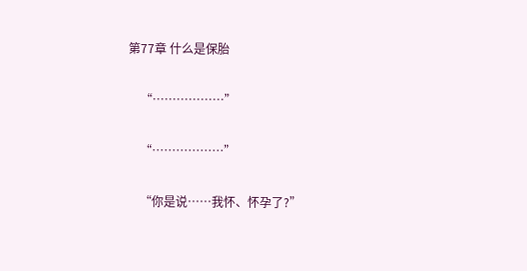第77章 什么是保胎

    “………………”

    “………………”

    “你是说……我怀、怀孕了?”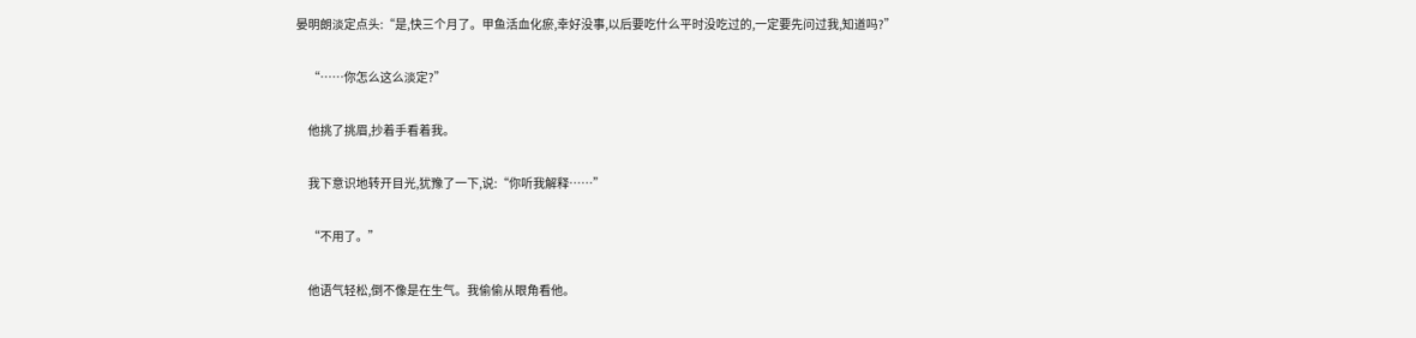晏明朗淡定点头:“是,快三个月了。甲鱼活血化瘀,幸好没事,以后要吃什么平时没吃过的,一定要先问过我,知道吗?”

    “……你怎么这么淡定?”

    他挑了挑眉,抄着手看着我。

    我下意识地转开目光,犹豫了一下,说:“你听我解释……”

    “不用了。”

    他语气轻松,倒不像是在生气。我偷偷从眼角看他。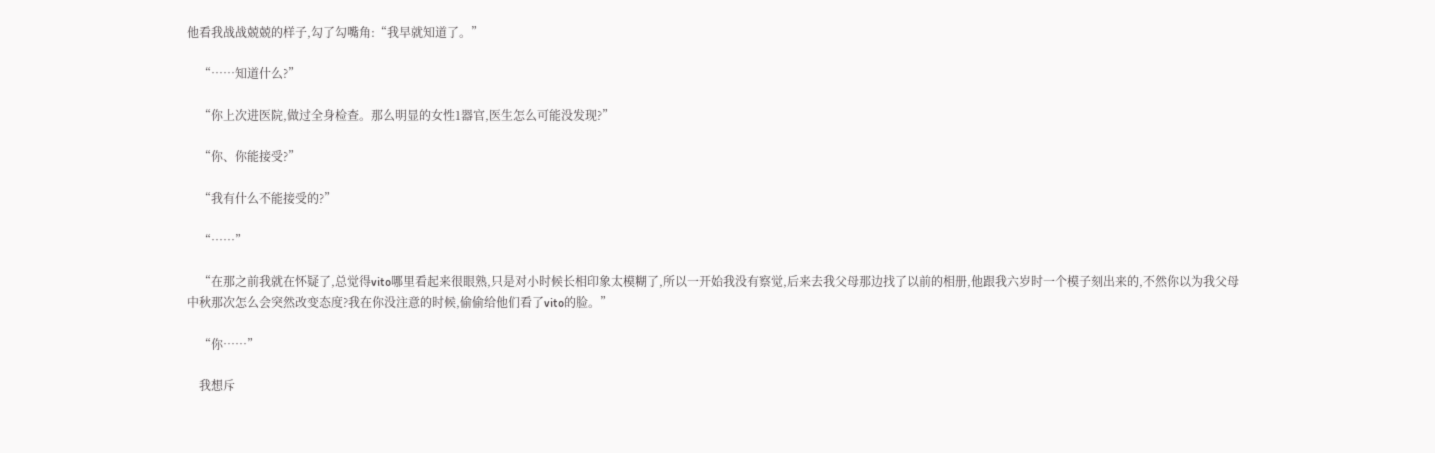他看我战战兢兢的样子,勾了勾嘴角:“我早就知道了。”

    “……知道什么?”

    “你上次进医院,做过全身检查。那么明显的女性1器官,医生怎么可能没发现?”

    “你、你能接受?”

    “我有什么不能接受的?”

    “……”

    “在那之前我就在怀疑了,总觉得vito哪里看起来很眼熟,只是对小时候长相印象太模糊了,所以一开始我没有察觉,后来去我父母那边找了以前的相册,他跟我六岁时一个模子刻出来的,不然你以为我父母中秋那次怎么会突然改变态度?我在你没注意的时候,偷偷给他们看了vito的脸。”

    “你……”

    我想斥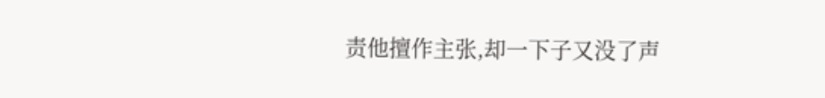责他擅作主张,却一下子又没了声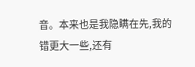音。本来也是我隐瞒在先,我的错更大一些,还有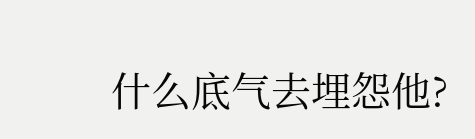什么底气去埋怨他?